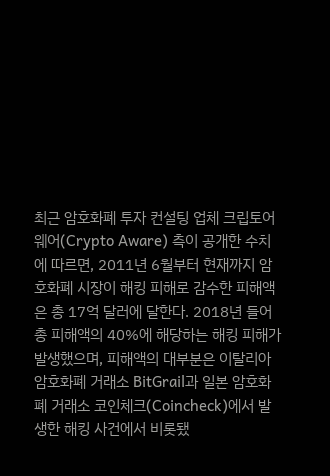최근 암호화폐 투자 컨설팅 업체 크립토어웨어(Crypto Aware) 측이 공개한 수치에 따르면, 2011년 6월부터 현재까지 암호화폐 시장이 해킹 피해로 감수한 피해액은 총 17억 달러에 달한다. 2018년 들어 총 피해액의 40%에 해당하는 해킹 피해가 발생했으며, 피해액의 대부분은 이탈리아 암호화폐 거래소 BitGrail과 일본 암호화폐 거래소 코인체크(Coincheck)에서 발생한 해킹 사건에서 비롯됐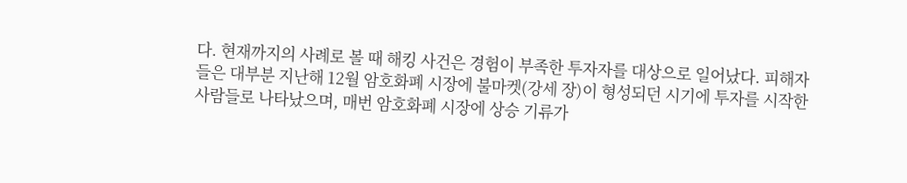다. 현재까지의 사례로 볼 때 해킹 사건은 경험이 부족한 투자자를 대상으로 일어났다. 피해자들은 대부분 지난해 12월 암호화폐 시장에 불마켓(강세 장)이 형성되던 시기에 투자를 시작한 사람들로 나타났으며, 매번 암호화폐 시장에 상승 기류가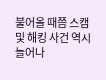불어올 때쯤 스캠 및 해킹 사건 역시 늘어나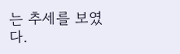는 추세를 보였다.